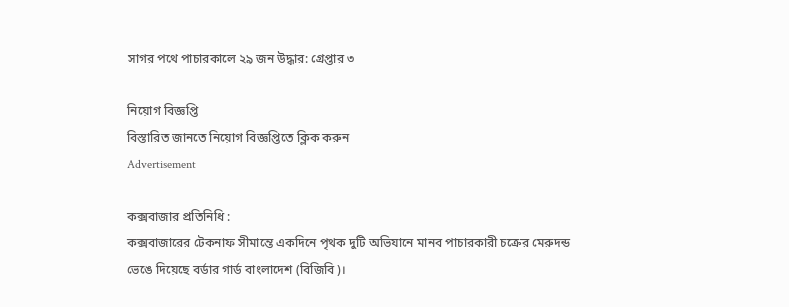সাগর পথে পাচারকালে ২৯ জন উদ্ধার: গ্রেপ্তার ৩

নিয়োগ বিজ্ঞপ্তি
বিস্তারিত জানতে নিয়োগ বিজ্ঞপ্তিতে ক্লিক করুন
Advertisement

কক্সবাজার প্রতিনিধি :
কক্সবাজারের টেকনাফ সীমান্তে একদিনে পৃথক দুটি অভিযানে মানব পাচারকারী চক্রের মেরুদন্ড ভেঙে দিয়েছে বর্ডার গার্ড বাংলাদেশ (বিজিবি)।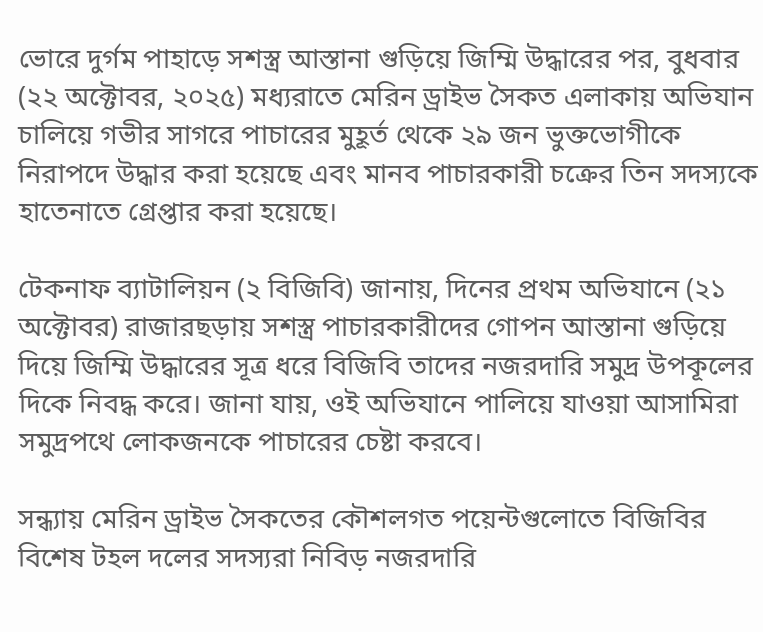ভোরে দুর্গম পাহাড়ে সশস্ত্র আস্তানা গুড়িয়ে জিম্মি উদ্ধারের পর, বুধবার (২২ অক্টোবর, ২০২৫) মধ্যরাতে মেরিন ড্রাইভ সৈকত এলাকায় অভিযান চালিয়ে গভীর সাগরে পাচারের মুহূর্ত থেকে ২৯ জন ভুক্তভোগীকে নিরাপদে উদ্ধার করা হয়েছে এবং মানব পাচারকারী চক্রের তিন সদস্যকে হাতেনাতে গ্রেপ্তার করা হয়েছে।

টেকনাফ ব্যাটালিয়ন (২ বিজিবি) জানায়, দিনের প্রথম অভিযানে (২১ অক্টোবর) রাজারছড়ায় সশস্ত্র পাচারকারীদের গোপন আস্তানা গুড়িয়ে দিয়ে জিম্মি উদ্ধারের সূত্র ধরে বিজিবি তাদের নজরদারি সমুদ্র উপকূলের দিকে নিবদ্ধ করে। জানা যায়, ওই অভিযানে পালিয়ে যাওয়া আসামিরা সমুদ্রপথে লোকজনকে পাচারের চেষ্টা করবে।

সন্ধ্যায় মেরিন ড্রাইভ সৈকতের কৌশলগত পয়েন্টগুলোতে বিজিবির বিশেষ টহল দলের সদস্যরা নিবিড় নজরদারি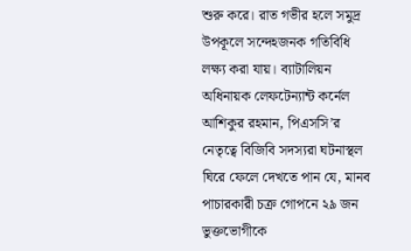শুরু করে। রাত গভীর হলে সমুদ্র উপকূলে সন্দেহজনক গতিবিধি লক্ষ্য করা যায়। ব্যাটালিয়ন অধিনায়ক লেফটেন্যান্ট কর্নেল আশিকুর রহমান, পিএসসি’র নেতৃত্বে বিজিবি সদস্যরা ঘটনাস্থল ঘিরে ফেলে দেখতে পান যে, মানব পাচারকারী চক্র গোপনে ২৯ জন ভুক্তভোগীকে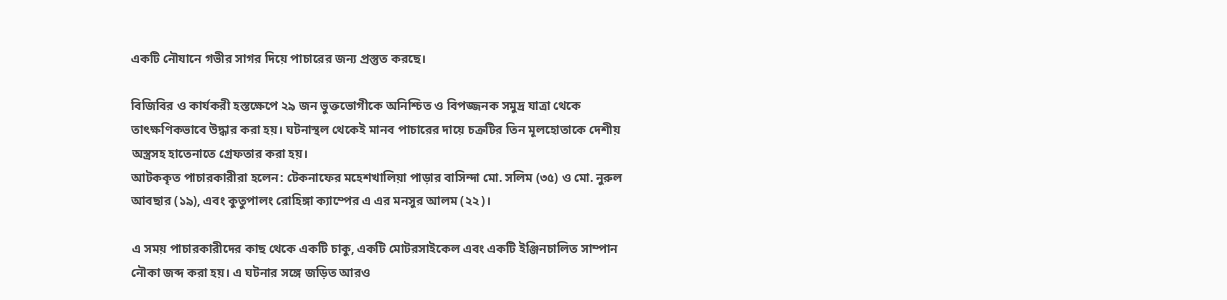একটি নৌযানে গভীর সাগর দিয়ে পাচারের জন্য প্রস্তুত করছে।

বিজিবির ও কার্যকরী হস্তক্ষেপে ২৯ জন ভুক্তভোগীকে অনিশ্চিত ও বিপজ্জনক সমুদ্র যাত্রা থেকে তাৎক্ষণিকভাবে উদ্ধার করা হয়। ঘটনাস্থল থেকেই মানব পাচারের দায়ে চক্রটির তিন মূলহোতাকে দেশীয় অস্ত্রসহ হাতেনাতে গ্রেফতার করা হয়।
আটককৃত পাচারকারীরা হলেন: টেকনাফের মহেশখালিয়া পাড়ার বাসিন্দা মো. সলিম (৩৫) ও মো. নুরুল আবছার (১৯), এবং কুতুপালং রোহিঙ্গা ক্যাম্পের এ এর মনসুর আলম (২২)।

এ সময় পাচারকারীদের কাছ থেকে একটি চাকু, একটি মোটরসাইকেল এবং একটি ইঞ্জিনচালিত সাম্পান নৌকা জব্দ করা হয়। এ ঘটনার সঙ্গে জড়িত আরও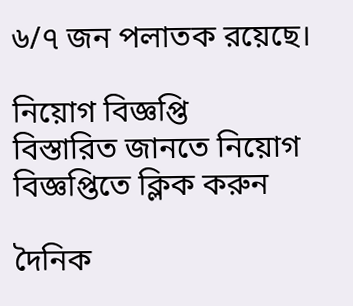৬/৭ জন পলাতক রয়েছে।

নিয়োগ বিজ্ঞপ্তি
বিস্তারিত জানতে নিয়োগ বিজ্ঞপ্তিতে ক্লিক করুন

দৈনিক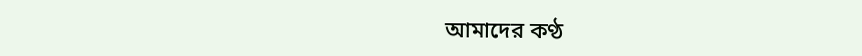আমাদের কণ্ঠ